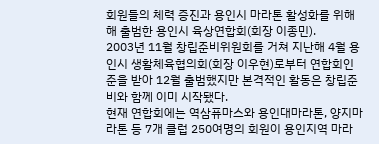회원들의 체력 증진과 용인시 마라톤 활성화를 위해 해 출범한 용인시 육상연합회(회장 이종민).
2003년 11월 창립준비위원회를 거쳐 지난해 4월 용인시 생활체육협의회(회장 이우현)로부터 연합회인준을 받아 12월 출범했지만 본격적인 활동은 창립준비와 함께 이미 시작됐다.
현재 연합회에는 역삼퓨마스와 용인대마라톤, 양지마라톤 등 7개 클럽 250여명의 회원이 용인지역 마라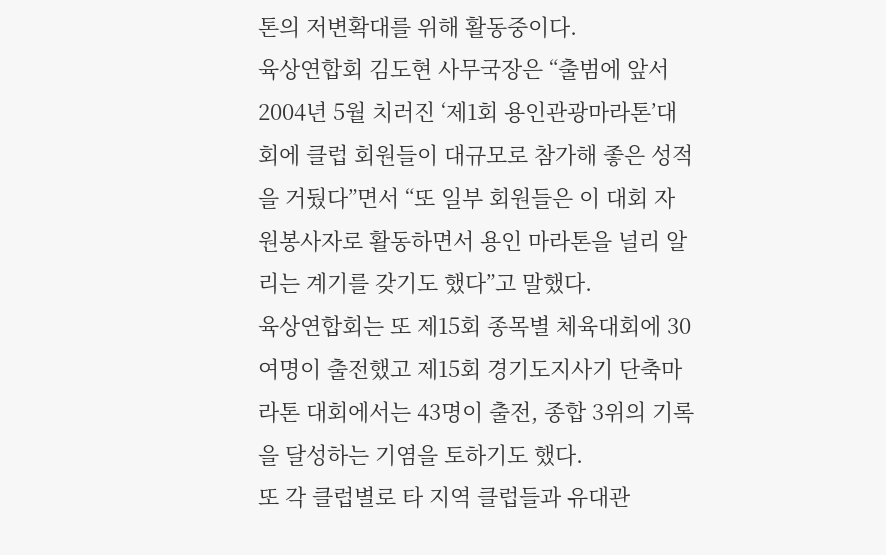톤의 저변확대를 위해 활동중이다.
육상연합회 김도현 사무국장은 “출범에 앞서 2004년 5월 치러진 ‘제1회 용인관광마라톤’대회에 클럽 회원들이 대규모로 참가해 좋은 성적을 거뒀다”면서 “또 일부 회원들은 이 대회 자원봉사자로 활동하면서 용인 마라톤을 널리 알리는 계기를 갖기도 했다”고 말했다.
육상연합회는 또 제15회 종목별 체육대회에 30여명이 출전했고 제15회 경기도지사기 단축마라톤 대회에서는 43명이 출전, 종합 3위의 기록을 달성하는 기염을 토하기도 했다.
또 각 클럽별로 타 지역 클럽들과 유대관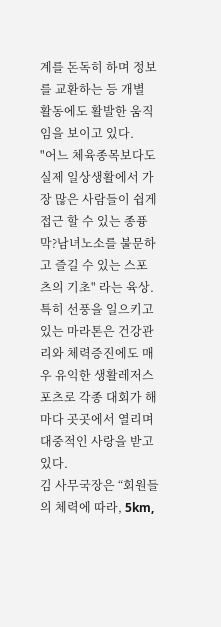계를 돈독히 하며 정보를 교환하는 등 개별 활동에도 활발한 움직임을 보이고 있다.
"어느 체육종목보다도 실제 일상생활에서 가장 많은 사람들이 쉽게 접근 할 수 있는 종퓽막?남녀노소를 불문하고 즐길 수 있는 스포츠의 기초" 라는 육상. 특히 선풍을 일으키고 있는 마라톤은 건강관리와 체력증진에도 매우 유익한 생활레저스포츠로 각종 대회가 해마다 곳곳에서 열리며 대중적인 사랑을 받고 있다.
김 사무국장은 “회원들의 체력에 따라, 5km,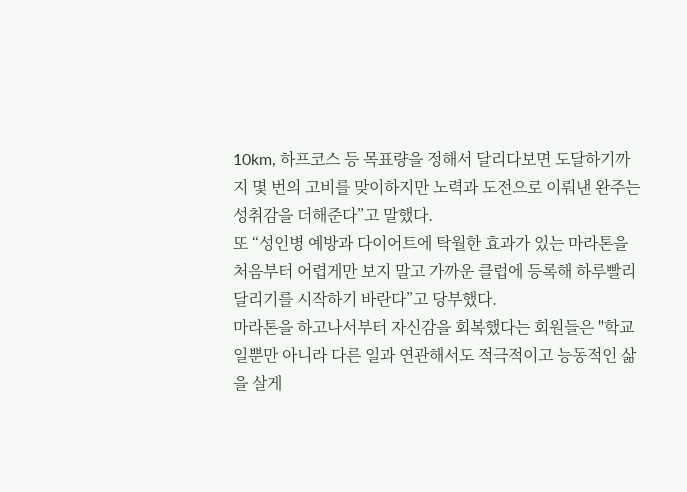10km, 하프코스 등 목표량을 정해서 달리다보면 도달하기까지 몇 번의 고비를 맞이하지만 노력과 도전으로 이뤄낸 완주는 성취감을 더해준다”고 말했다.
또 “성인병 예방과 다이어트에 탁월한 효과가 있는 마라톤을 처음부터 어렵게만 보지 말고 가까운 클럽에 등록해 하루빨리 달리기를 시작하기 바란다”고 당부했다.
마라톤을 하고나서부터 자신감을 회복했다는 회원들은 "학교일뿐만 아니라 다른 일과 연관해서도 적극적이고 능동적인 삶을 살게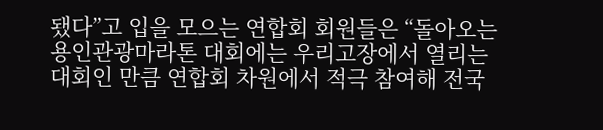됐다”고 입을 모으는 연합회 회원들은 “돌아오는 용인관광마라톤 대회에는 우리고장에서 열리는 대회인 만큼 연합회 차원에서 적극 참여해 전국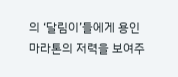의 ‘달림이’들에게 용인 마라톤의 저력을 보여주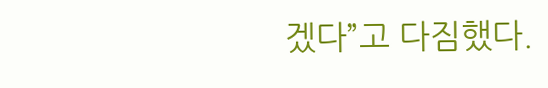겠다”고 다짐했다.